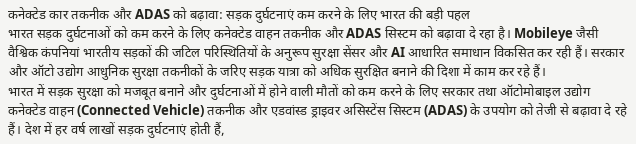कनेक्टेड कार तकनीक और ADAS को बढ़ावा: सड़क दुर्घटनाएं कम करने के लिए भारत की बड़ी पहल
भारत सड़क दुर्घटनाओं को कम करने के लिए कनेक्टेड वाहन तकनीक और ADAS सिस्टम को बढ़ावा दे रहा है। Mobileye जैसी वैश्विक कंपनियां भारतीय सड़कों की जटिल परिस्थितियों के अनुरूप सुरक्षा सेंसर और AI आधारित समाधान विकसित कर रही हैं। सरकार और ऑटो उद्योग आधुनिक सुरक्षा तकनीकों के जरिए सड़क यात्रा को अधिक सुरक्षित बनाने की दिशा में काम कर रहे हैं।
भारत में सड़क सुरक्षा को मजबूत बनाने और दुर्घटनाओं में होने वाली मौतों को कम करने के लिए सरकार तथा ऑटोमोबाइल उद्योग कनेक्टेड वाहन (Connected Vehicle) तकनीक और एडवांस्ड ड्राइवर असिस्टेंस सिस्टम (ADAS) के उपयोग को तेजी से बढ़ावा दे रहे हैं। देश में हर वर्ष लाखों सड़क दुर्घटनाएं होती हैं,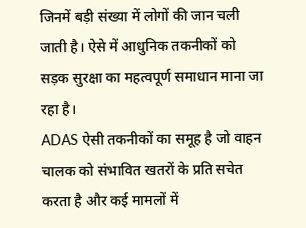जिनमें बड़ी संख्या में लोगों की जान चली जाती है। ऐसे में आधुनिक तकनीकों को सड़क सुरक्षा का महत्वपूर्ण समाधान माना जा रहा है।
ADAS ऐसी तकनीकों का समूह है जो वाहन चालक को संभावित खतरों के प्रति सचेत करता है और कई मामलों में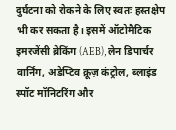दुर्घटना को रोकने के लिए स्वतः हस्तक्षेप भी कर सकता है। इसमें ऑटोमैटिक इमरजेंसी ब्रेकिंग (AEB), लेन डिपार्चर वार्निंग, अडेप्टिव क्रूज़ कंट्रोल, ब्लाइंड स्पॉट मॉनिटरिंग और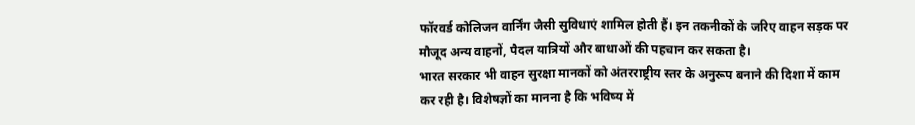फॉरवर्ड कोलिजन वार्निंग जैसी सुविधाएं शामिल होती हैं। इन तकनीकों के जरिए वाहन सड़क पर मौजूद अन्य वाहनों, पैदल यात्रियों और बाधाओं की पहचान कर सकता है।
भारत सरकार भी वाहन सुरक्षा मानकों को अंतरराष्ट्रीय स्तर के अनुरूप बनाने की दिशा में काम कर रही है। विशेषज्ञों का मानना है कि भविष्य में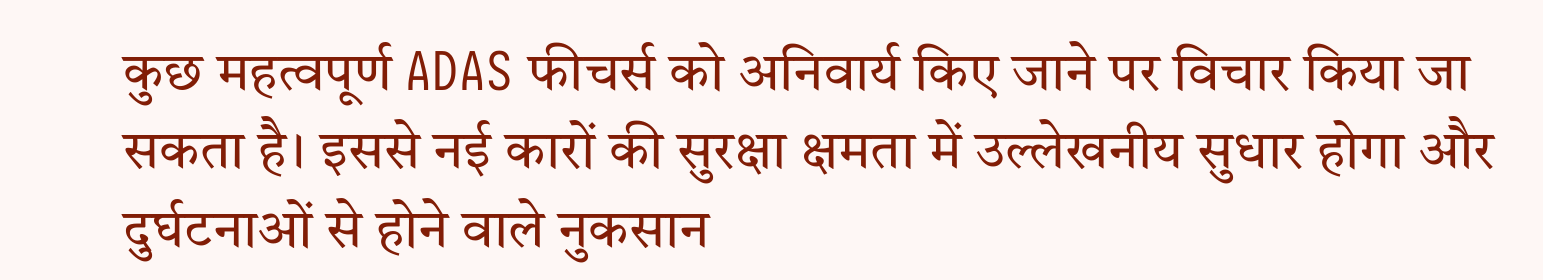कुछ महत्वपूर्ण ADAS फीचर्स को अनिवार्य किए जाने पर विचार किया जा सकता है। इससे नई कारों की सुरक्षा क्षमता में उल्लेखनीय सुधार होगा और दुर्घटनाओं से होने वाले नुकसान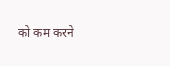को कम करने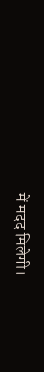में मदद मिलेगी।